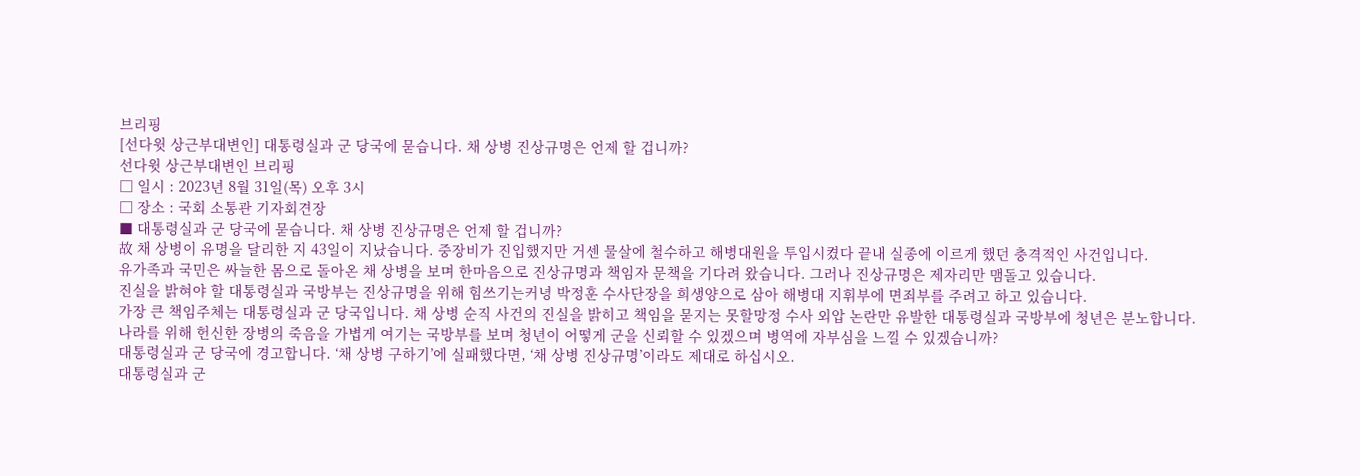브리핑
[선다윗 상근부대변인] 대통령실과 군 당국에 묻습니다. 채 상병 진상규명은 언제 할 겁니까?
선다윗 상근부대변인 브리핑
□ 일시 : 2023년 8월 31일(목) 오후 3시
□ 장소 : 국회 소통관 기자회견장
■ 대통령실과 군 당국에 묻습니다. 채 상병 진상규명은 언제 할 겁니까?
故 채 상병이 유명을 달리한 지 43일이 지났습니다. 중장비가 진입했지만 거센 물살에 철수하고 해병대원을 투입시켰다 끝내 실종에 이르게 했던 충격적인 사건입니다.
유가족과 국민은 싸늘한 몸으로 돌아온 채 상병을 보며 한마음으로 진상규명과 책임자 문책을 기다려 왔습니다. 그러나 진상규명은 제자리만 맴돌고 있습니다.
진실을 밝혀야 할 대통령실과 국방부는 진상규명을 위해 힘쓰기는커녕 박정훈 수사단장을 희생양으로 삼아 해병대 지휘부에 면죄부를 주려고 하고 있습니다.
가장 큰 책임주체는 대통령실과 군 당국입니다. 채 상병 순직 사건의 진실을 밝히고 책임을 묻지는 못할망정 수사 외압 논란만 유발한 대통령실과 국방부에 청년은 분노합니다.
나라를 위해 헌신한 장병의 죽음을 가볍게 여기는 국방부를 보며 청년이 어떻게 군을 신뢰할 수 있겠으며 병역에 자부심을 느낄 수 있겠습니까?
대통령실과 군 당국에 경고합니다. ‘채 상병 구하기’에 실패했다면, ‘채 상병 진상규명’이라도 제대로 하십시오.
대통령실과 군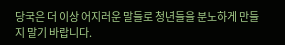당국은 더 이상 어지러운 말들로 청년들을 분노하게 만들지 말기 바랍니다.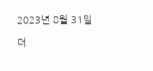2023년 8월 31일
더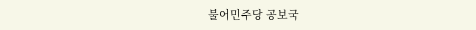불어민주당 공보국